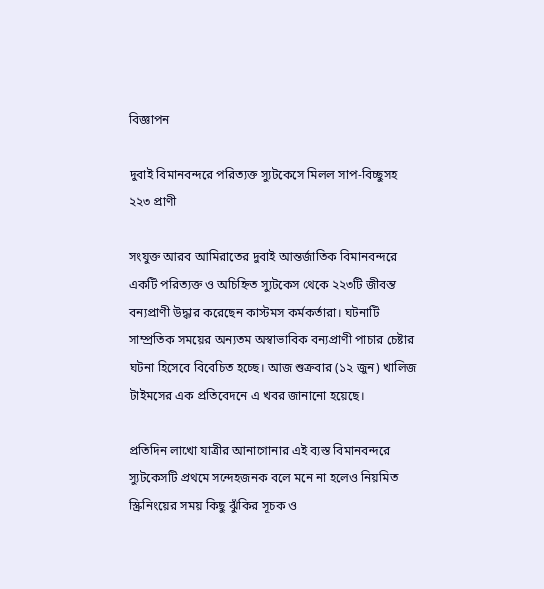বিজ্ঞাপন

দুবাই বিমানবন্দরে পরিত্যক্ত স্যুটকেসে মিলল সাপ-বিচ্ছুসহ ২২৩ প্রাণী

সংযুক্ত আরব আমিরাতের দুবাই আন্তর্জাতিক বিমানবন্দরে একটি পরিত্যক্ত ও অচিহ্নিত স্যুটকেস থেকে ২২৩টি জীবন্ত বন্যপ্রাণী উদ্ধার করেছেন কাস্টমস কর্মকর্তারা। ঘটনাটি সাম্প্রতিক সময়ের অন্যতম অস্বাভাবিক বন্যপ্রাণী পাচার চেষ্টার ঘটনা হিসেবে বিবেচিত হচ্ছে। আজ শুক্রবার (১২ জুন) খালিজ টাইমসের এক প্রতিবেদনে এ খবর জানানো হয়েছে।

প্রতিদিন লাখো যাত্রীর আনাগোনার এই ব্যস্ত বিমানবন্দরে স্যুটকেসটি প্রথমে সন্দেহজনক বলে মনে না হলেও নিয়মিত স্ক্রিনিংয়ের সময় কিছু ঝুঁকির সূচক ও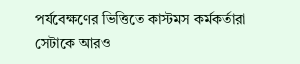পর্যবেক্ষণের ভিত্তিতে কাস্টমস কর্মকর্তারা সেটাকে আরও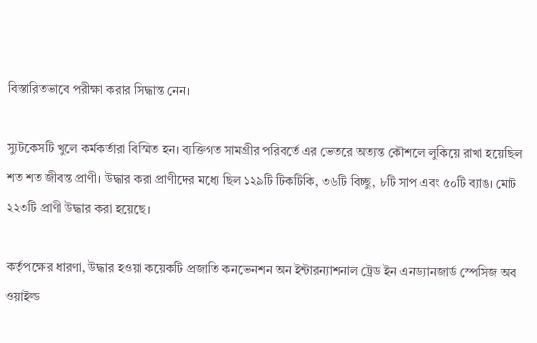বিস্তারিতভাবে পরীক্ষা করার সিদ্ধান্ত নেন।

স্যুটকেসটি খুলে কর্মকর্তারা বিস্মিত হন। ব্যক্তিগত সামগ্রীর পরিবর্তে এর ভেতরে অত্যন্ত কৌশলে লুকিয়ে রাখা হয়েছিল শত শত জীবন্ত প্রাণী। উদ্ধার করা প্রাণীদের মধ্যে ছিল ১২৯টি টিকটিকি, ৩৬টি বিচ্ছু, ৮টি সাপ এবং ৫০টি ব্যাঙ। মোট ২২৩টি প্রাণী উদ্ধার করা হয়েছে।

কর্তৃপক্ষের ধারণা, উদ্ধার হওয়া কয়েকটি প্রজাতি কনভেনশন অন ইন্টারন্যাশনাল ট্রেড ইন এনড্যানজার্ড স্পেসিজ অব ওয়াইল্ড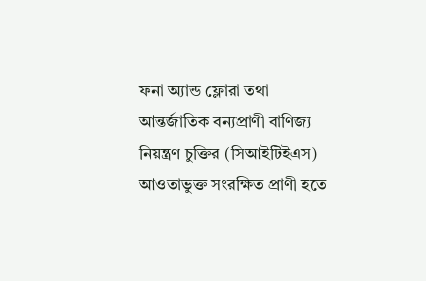ফনা অ্যান্ড ফ্লোরা তথা আন্তর্জাতিক বন্যপ্রাণী বাণিজ্য নিয়ন্ত্রণ চুক্তির (সিআইটিইএস) আওতাভুক্ত সংরক্ষিত প্রাণী হতে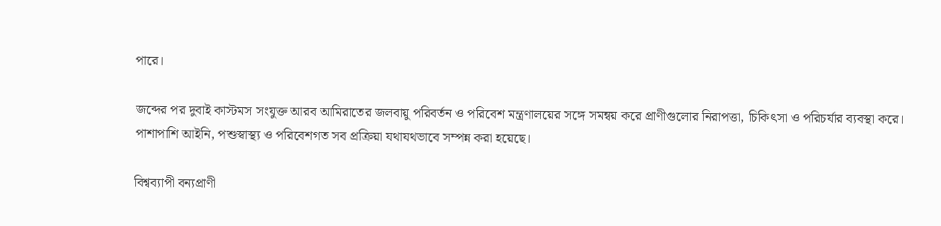পারে।

জব্দের পর দুবাই কাস্টমস সংযুক্ত আরব আমিরাতের জলবায়ু পরিবর্তন ও পরিবেশ মন্ত্রণালয়ের সঙ্গে সমন্বয় করে প্রাণীগুলোর নিরাপত্তা, চিকিৎসা ও পরিচর্যার ব্যবস্থা করে। পাশাপাশি আইনি, পশুস্বাস্থ্য ও পরিবেশগত সব প্রক্রিয়া যথাযথভাবে সম্পন্ন করা হয়েছে।

বিশ্বব্যাপী বন্যপ্রাণী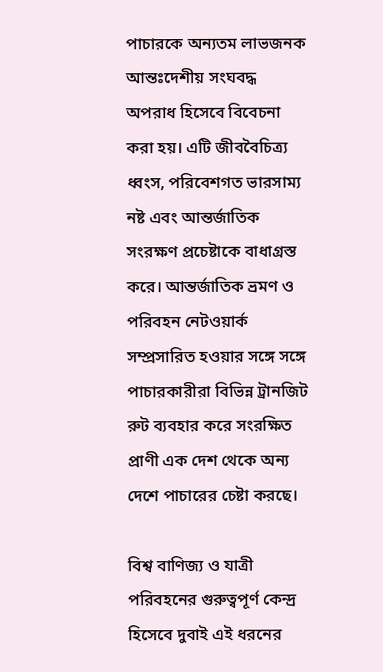পাচারকে অন্যতম লাভজনক আন্তঃদেশীয় সংঘবদ্ধ অপরাধ হিসেবে বিবেচনা করা হয়। এটি জীববৈচিত্র্য ধ্বংস, পরিবেশগত ভারসাম্য নষ্ট এবং আন্তর্জাতিক সংরক্ষণ প্রচেষ্টাকে বাধাগ্রস্ত করে। আন্তর্জাতিক ভ্রমণ ও পরিবহন নেটওয়ার্ক সম্প্রসারিত হওয়ার সঙ্গে সঙ্গে পাচারকারীরা বিভিন্ন ট্রানজিট রুট ব্যবহার করে সংরক্ষিত প্রাণী এক দেশ থেকে অন্য দেশে পাচারের চেষ্টা করছে।

বিশ্ব বাণিজ্য ও যাত্রী পরিবহনের গুরুত্বপূর্ণ কেন্দ্র হিসেবে দুবাই এই ধরনের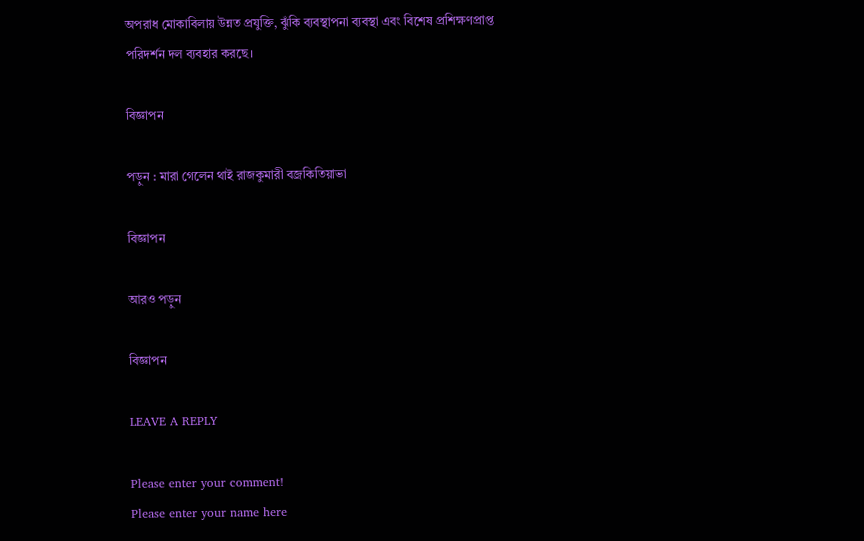অপরাধ মোকাবিলায় উন্নত প্রযুক্তি, ঝুঁকি ব্যবস্থাপনা ব্যবস্থা এবং বিশেষ প্রশিক্ষণপ্রাপ্ত পরিদর্শন দল ব্যবহার করছে।

বিজ্ঞাপন

পড়ুন : মারা গেলেন থাই রাজকুমারী বজ্রকিতিয়াভা

বিজ্ঞাপন

আরও পড়ুন

বিজ্ঞাপন

LEAVE A REPLY

Please enter your comment!
Please enter your name here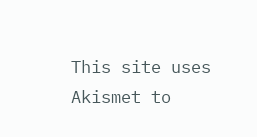This site uses Akismet to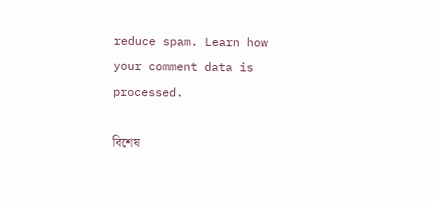reduce spam. Learn how your comment data is processed.

বিশেষ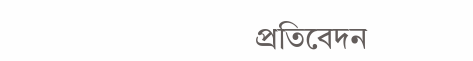প্রতিবেদন